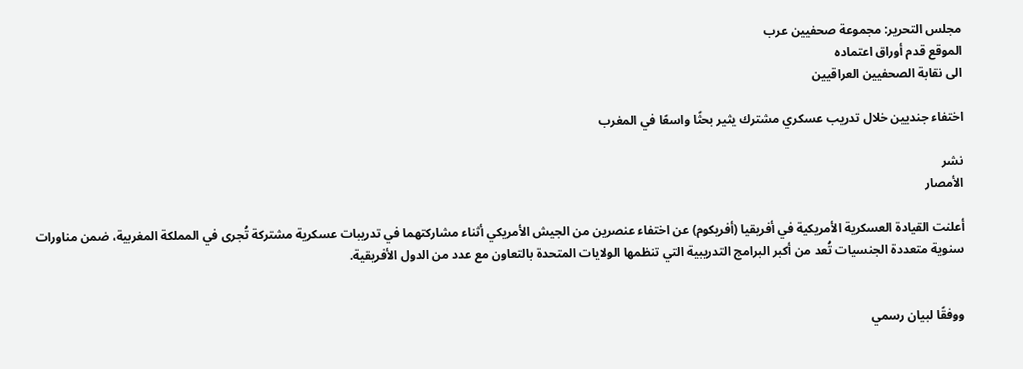مجلس التحرير: مجموعة صحفيين عرب
الموقع قدم أوراق اعتماده
الى نقابة الصحفيين العراقيين

اختفاء جنديين خلال تدريب عسكري مشترك يثير بحثًا واسعًا في المغرب

نشر
الأمصار

أعلنت القيادة العسكرية الأمريكية في أفريقيا (أفريكوم) عن اختفاء عنصرين من الجيش الأمريكي أثناء مشاركتهما في تدريبات عسكرية مشتركة تُجرى في المملكة المغربية، ضمن مناورات سنوية متعددة الجنسيات تُعد من أكبر البرامج التدريبية التي تنظمها الولايات المتحدة بالتعاون مع عدد من الدول الأفريقية.


ووفقًا لبيان رسمي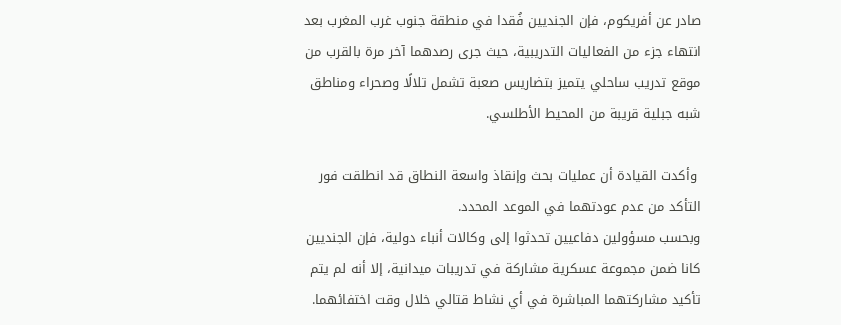صادر عن أفريكوم، فإن الجنديين فُقدا في منطقة جنوب غرب المغرب بعد انتهاء جزء من الفعاليات التدريبية، حيث جرى رصدهما آخر مرة بالقرب من موقع تدريب ساحلي يتميز بتضاريس صعبة تشمل تلالًا وصحراء ومناطق شبه جبلية قريبة من المحيط الأطلسي.

 وأكدت القيادة أن عمليات بحث وإنقاذ واسعة النطاق قد انطلقت فور التأكد من عدم عودتهما في الموعد المحدد.
وبحسب مسؤولين دفاعيين تحدثوا إلى وكالات أنباء دولية، فإن الجنديين كانا ضمن مجموعة عسكرية مشاركة في تدريبات ميدانية، إلا أنه لم يتم تأكيد مشاركتهما المباشرة في أي نشاط قتالي خلال وقت اختفائهما.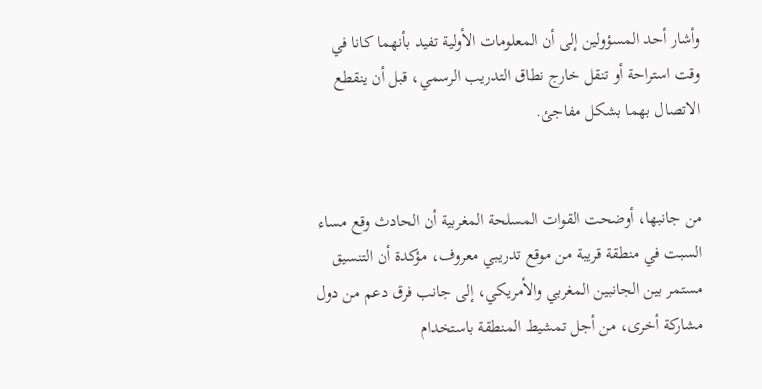وأشار أحد المسؤولين إلى أن المعلومات الأولية تفيد بأنهما كانا في وقت استراحة أو تنقل خارج نطاق التدريب الرسمي، قبل أن ينقطع الاتصال بهما بشكل مفاجئ.


من جانبها، أوضحت القوات المسلحة المغربية أن الحادث وقع مساء السبت في منطقة قريبة من موقع تدريبي معروف، مؤكدة أن التنسيق مستمر بين الجانبين المغربي والأمريكي، إلى جانب فرق دعم من دول مشاركة أخرى، من أجل تمشيط المنطقة باستخدام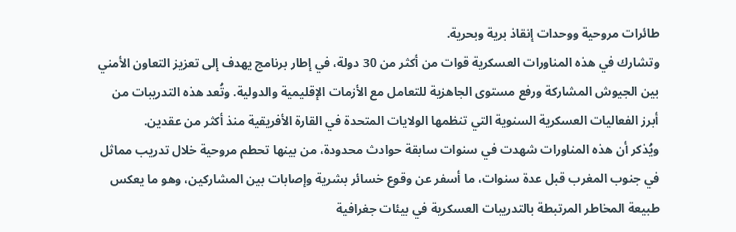طائرات مروحية ووحدات إنقاذ برية وبحرية.
وتشارك في هذه المناورات العسكرية قوات من أكثر من 30 دولة، في إطار برنامج يهدف إلى تعزيز التعاون الأمني بين الجيوش المشاركة ورفع مستوى الجاهزية للتعامل مع الأزمات الإقليمية والدولية. وتُعد هذه التدريبات من أبرز الفعاليات العسكرية السنوية التي تنظمها الولايات المتحدة في القارة الأفريقية منذ أكثر من عقدين.
ويُذكر أن هذه المناورات شهدت في سنوات سابقة حوادث محدودة، من بينها تحطم مروحية خلال تدريب مماثل في جنوب المغرب قبل عدة سنوات، ما أسفر عن وقوع خسائر بشرية وإصابات بين المشاركين، وهو ما يعكس طبيعة المخاطر المرتبطة بالتدريبات العسكرية في بيئات جغرافية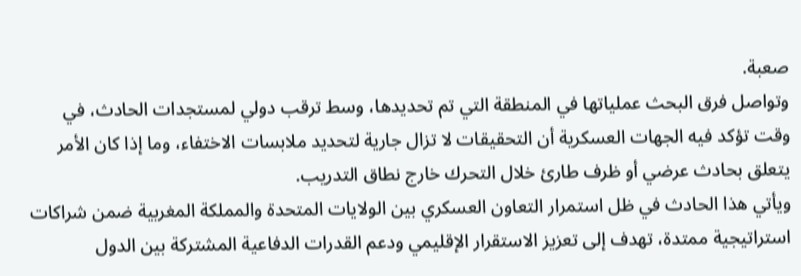صعبة.
وتواصل فرق البحث عملياتها في المنطقة التي تم تحديدها، وسط ترقب دولي لمستجدات الحادث، في وقت تؤكد فيه الجهات العسكرية أن التحقيقات لا تزال جارية لتحديد ملابسات الاختفاء، وما إذا كان الأمر يتعلق بحادث عرضي أو ظرف طارئ خلال التحرك خارج نطاق التدريب.
ويأتي هذا الحادث في ظل استمرار التعاون العسكري بين الولايات المتحدة والمملكة المغربية ضمن شراكات استراتيجية ممتدة، تهدف إلى تعزيز الاستقرار الإقليمي ودعم القدرات الدفاعية المشتركة بين الدول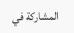المشاركة في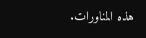هذه المناورات.